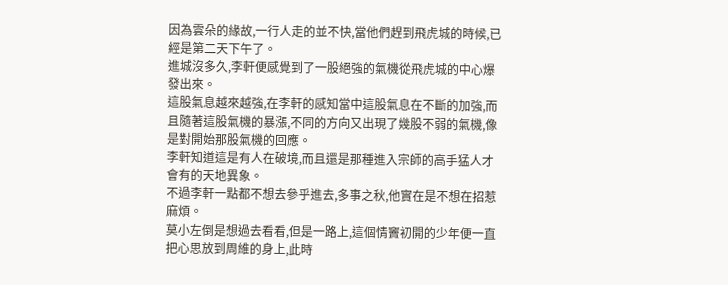因為雲朵的緣故,一行人走的並不快,當他們趕到飛虎城的時候,已經是第二天下午了。
進城沒多久,李軒便感覺到了一股絕強的氣機從飛虎城的中心爆發出來。
這股氣息越來越強,在李軒的感知當中這股氣息在不斷的加強,而且隨著這股氣機的暴漲,不同的方向又出現了幾股不弱的氣機,像是對開始那股氣機的回應。
李軒知道這是有人在破境,而且還是那種進入宗師的高手猛人才會有的天地異象。
不過李軒一點都不想去參乎進去,多事之秋,他實在是不想在招惹麻煩。
莫小左倒是想過去看看,但是一路上,這個情竇初開的少年便一直把心思放到周維的身上,此時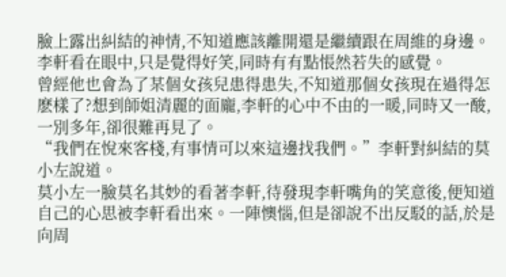臉上露出糾結的神情,不知道應該離開還是繼續跟在周維的身邊。
李軒看在眼中,只是覺得好笑,同時有有點悵然若失的感覺。
曾經他也會為了某個女孩兒患得患失,不知道那個女孩現在過得怎麽樣了?想到師姐清麗的面龐,李軒的心中不由的一暖,同時又一酸,一別多年,卻很難再見了。
“我們在悅來客棧,有事情可以來這邊找我們。”李軒對糾結的莫小左說道。
莫小左一臉莫名其妙的看著李軒,待發現李軒嘴角的笑意後,便知道自己的心思被李軒看出來。一陣懊惱,但是卻說不出反駁的話,於是向周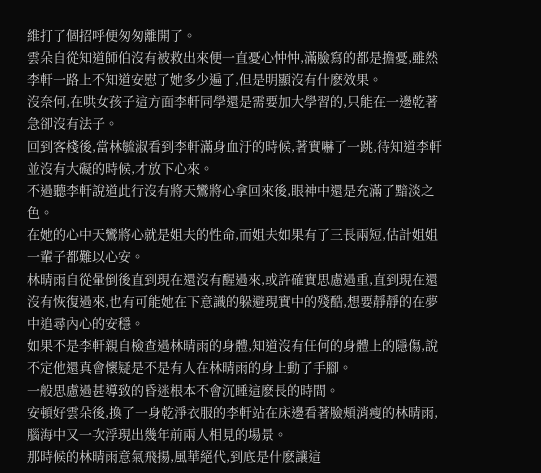維打了個招呼便匆匆離開了。
雲朵自從知道師伯沒有被救出來便一直憂心忡忡,滿臉寫的都是擔憂,雖然李軒一路上不知道安慰了她多少遍了,但是明顯沒有什麽效果。
沒奈何,在哄女孩子這方面李軒同學還是需要加大學習的,只能在一邊乾著急卻沒有法子。
回到客棧後,當林毓淑看到李軒滿身血汙的時候,著實嚇了一跳,待知道李軒並沒有大礙的時候,才放下心來。
不過聽李軒說道此行沒有將天鸞將心拿回來後,眼神中還是充滿了黯淡之色。
在她的心中天鸞將心就是姐夫的性命,而姐夫如果有了三長兩短,估計姐姐一輩子都難以心安。
林晴雨自從暈倒後直到現在還沒有醒過來,或許確實思慮過重,直到現在還沒有恢復過來,也有可能她在下意識的躲避現實中的殘酷,想要靜靜的在夢中追尋內心的安穩。
如果不是李軒親自檢查過林晴雨的身體,知道沒有任何的身體上的隱傷,說不定他還真會懷疑是不是有人在林晴雨的身上動了手腳。
一般思慮過甚導致的昏迷根本不會沉睡這麽長的時間。
安頓好雲朵後,換了一身乾淨衣服的李軒站在床邊看著臉頰消瘦的林晴雨,腦海中又一次浮現出幾年前兩人相見的場景。
那時候的林晴雨意氣飛揚,風華絕代,到底是什麽讓這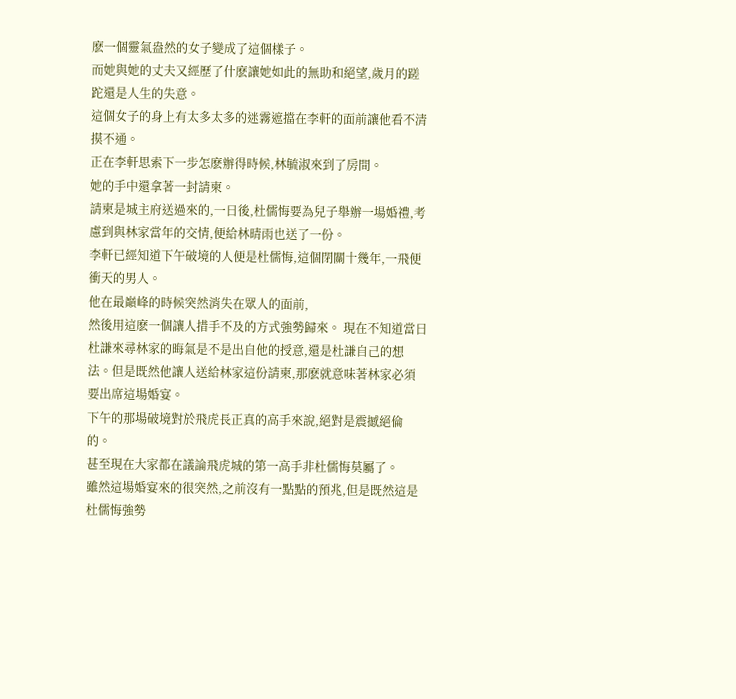麽一個靈氣盎然的女子變成了這個樣子。
而她與她的丈夫又經歷了什麽讓她如此的無助和絕望,歲月的蹉跎還是人生的失意。
這個女子的身上有太多太多的迷霧遮擋在李軒的面前讓他看不清摸不通。
正在李軒思索下一步怎麽辦得時候,林毓淑來到了房間。
她的手中還拿著一封請柬。
請柬是城主府送過來的,一日後,杜儒悔要為兒子舉辦一場婚禮,考慮到與林家當年的交情,便給林晴雨也送了一份。
李軒已經知道下午破境的人便是杜儒悔,這個閉關十幾年,一飛便衝天的男人。
他在最巔峰的時候突然消失在眾人的面前,
然後用這麽一個讓人措手不及的方式強勢歸來。 現在不知道當日杜謙來尋林家的晦氣是不是出自他的授意,還是杜謙自己的想法。但是既然他讓人送給林家這份請柬,那麽就意味著林家必須要出席這場婚宴。
下午的那場破境對於飛虎長正真的高手來說,絕對是震撼絕倫的。
甚至現在大家都在議論飛虎城的第一高手非杜儒悔莫屬了。
雖然這場婚宴來的很突然,之前沒有一點點的預兆,但是既然這是杜儒悔強勢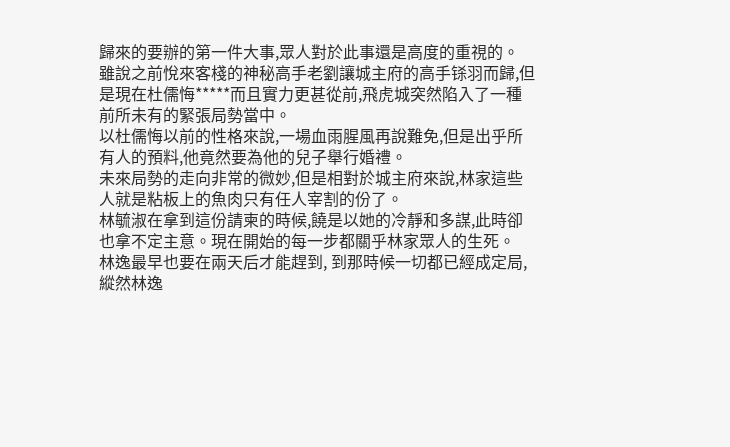歸來的要辦的第一件大事,眾人對於此事還是高度的重視的。
雖說之前悅來客棧的神秘高手老劉讓城主府的高手铩羽而歸,但是現在杜儒悔*****而且實力更甚從前,飛虎城突然陷入了一種前所未有的緊張局勢當中。
以杜儒悔以前的性格來說,一場血雨腥風再說難免,但是出乎所有人的預料,他竟然要為他的兒子舉行婚禮。
未來局勢的走向非常的微妙,但是相對於城主府來說,林家這些人就是粘板上的魚肉只有任人宰割的份了。
林毓淑在拿到這份請柬的時候,饒是以她的冷靜和多謀,此時卻也拿不定主意。現在開始的每一步都關乎林家眾人的生死。
林逸最早也要在兩天后才能趕到, 到那時候一切都已經成定局,縱然林逸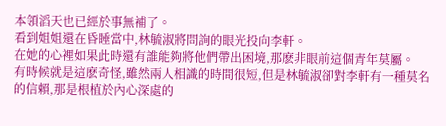本領滔天也已經於事無補了。
看到姐姐還在昏睡當中,林毓淑將問詢的眼光投向李軒。
在她的心裡如果此時還有誰能夠將他們帶出困境,那麽非眼前這個青年莫屬。
有時候就是這麽奇怪,雖然兩人相識的時間很短,但是林毓淑卻對李軒有一種莫名的信賴,那是根植於內心深處的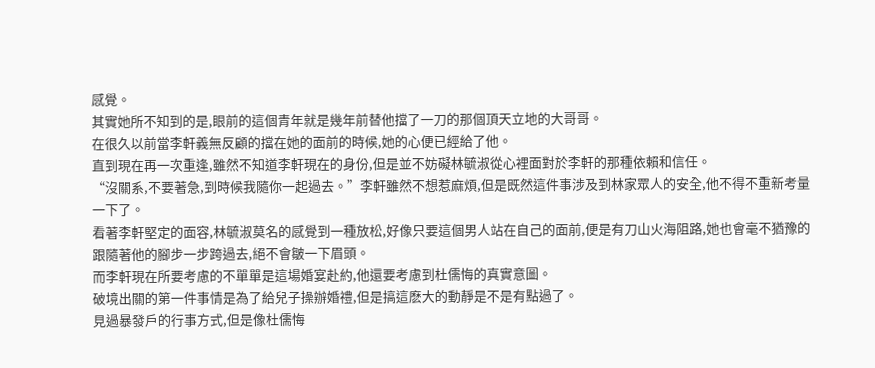感覺。
其實她所不知到的是,眼前的這個青年就是幾年前替他擋了一刀的那個頂天立地的大哥哥。
在很久以前當李軒義無反顧的擋在她的面前的時候,她的心便已經給了他。
直到現在再一次重逢,雖然不知道李軒現在的身份,但是並不妨礙林毓淑從心裡面對於李軒的那種依賴和信任。
“沒關系,不要著急,到時候我隨你一起過去。”李軒雖然不想惹麻煩,但是既然這件事涉及到林家眾人的安全,他不得不重新考量一下了。
看著李軒堅定的面容,林毓淑莫名的感覺到一種放松,好像只要這個男人站在自己的面前,便是有刀山火海阻路,她也會毫不猶豫的跟隨著他的腳步一步跨過去,絕不會皺一下眉頭。
而李軒現在所要考慮的不單單是這場婚宴赴約,他還要考慮到杜儒悔的真實意圖。
破境出關的第一件事情是為了給兒子操辦婚禮,但是搞這麽大的動靜是不是有點過了。
見過暴發戶的行事方式,但是像杜儒悔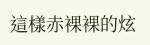這樣赤裸裸的炫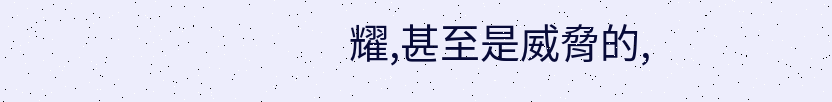耀,甚至是威脅的,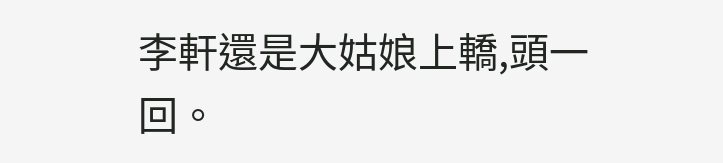李軒還是大姑娘上轎,頭一回。